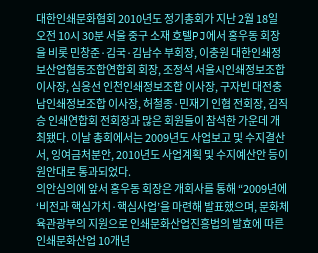대한인쇄문화협회 2010년도 정기총회가 지난 2월 18일 오전 10시 30분 서울 중구 소재 호텔PJ에서 홍우동 회장을 비롯 민창준·김국·김남수 부회장, 이충원 대한인쇄정보산업협동조합연합회 회장, 조정석 서울시인쇄정보조합 이사장, 심응선 인천인쇄정보조합 이사장, 구자빈 대전충남인쇄정보조합 이사장, 허철종·민재기 인협 전회장, 김직승 인쇄연합회 전회장과 많은 회원들이 참석한 가운데 개최됐다. 이날 총회에서는 2009년도 사업보고 및 수지결산서, 잉여금처분안, 2010년도 사업계획 및 수지예산안 등이 원안대로 통과되었다.
의안심의에 앞서 홍우동 회장은 개회사를 통해 “2009년에 ‘비전과 핵심가치·핵심사업’을 마련해 발표했으며, 문화체육관광부의 지원으로 인쇄문화산업진흥법의 발효에 따른 인쇄문화산업 10개년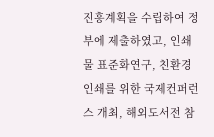진흥계획을 수립하여 정부에 제출하였고, 인쇄물 표준화연구, 친환경 인쇄를 위한 국제컨퍼런스 개최, 해외도서전 참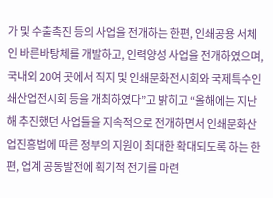가 및 수출촉진 등의 사업을 전개하는 한편, 인쇄공용 서체인 바른바탕체를 개발하고, 인력양성 사업을 전개하였으며, 국내외 20여 곳에서 직지 및 인쇄문화전시회와 국제특수인쇄산업전시회 등을 개최하였다”고 밝히고 “올해에는 지난해 추진했던 사업들을 지속적으로 전개하면서 인쇄문화산업진흥법에 따른 정부의 지원이 최대한 확대되도록 하는 한편, 업계 공동발전에 획기적 전기를 마련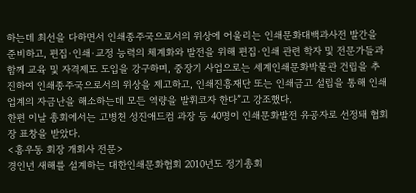하는데 최선을 다하면서 인쇄종주국으로서의 위상에 어울리는 인쇄문화대백과사전 발간을 준비하고, 편집·인쇄·교정 능력의 체계화와 발전을 위해 편집·인쇄 관련 학자 및 전문가들과 함께 교육 및 자격제도 도입을 강구하며, 중장기 사업으로는 세계인쇄문화박물관 건립을 추진하여 인쇄종주국으로서의 위상을 제고하고, 인쇄진흥재단 또는 인쇄금고 설립을 통해 인쇄업계의 자금난을 해소하는데 모든 역량을 발휘코자 한다”고 강조했다.
한편 이날 총회에서는 고병천 성진애드컴 과장 등 40명이 인쇄문화발전 유공자로 선정돼 협회장 표창을 받았다.
<홍우동 회장 개회사 전문>
경인년 새해를 설계하는 대한인쇄문화협회 2010년도 정기총회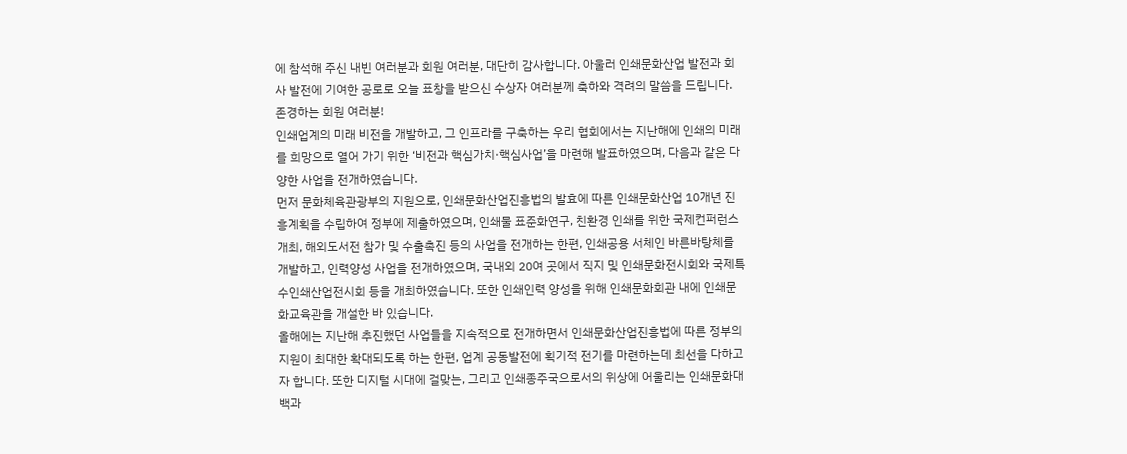에 참석해 주신 내빈 여러분과 회원 여러분, 대단히 감사합니다. 아울러 인쇄문화산업 발전과 회사 발전에 기여한 공로로 오늘 표창을 받으신 수상자 여러분께 축하와 격려의 말씀을 드립니다.
존경하는 회원 여러분!
인쇄업계의 미래 비전을 개발하고, 그 인프라를 구축하는 우리 협회에서는 지난해에 인쇄의 미래를 희망으로 열어 가기 위한 ‘비전과 핵심가치·핵심사업’을 마련해 발표하였으며, 다음과 같은 다양한 사업을 전개하였습니다.
먼저 문화체육관광부의 지원으로, 인쇄문화산업진흥법의 발효에 따른 인쇄문화산업 10개년 진흥계획을 수립하여 정부에 제출하였으며, 인쇄물 표준화연구, 친환경 인쇄를 위한 국제컨퍼런스 개최, 해외도서전 참가 및 수출촉진 등의 사업을 전개하는 한편, 인쇄공용 서체인 바른바탕체를 개발하고, 인력양성 사업을 전개하였으며, 국내외 20여 곳에서 직지 및 인쇄문화전시회와 국제특수인쇄산업전시회 등을 개최하였습니다. 또한 인쇄인력 양성을 위해 인쇄문화회관 내에 인쇄문화교육관을 개설한 바 있습니다.
올해에는 지난해 추진했던 사업들을 지속적으로 전개하면서 인쇄문화산업진흥법에 따른 정부의 지원이 최대한 확대되도록 하는 한편, 업계 공동발전에 획기적 전기를 마련하는데 최선을 다하고자 합니다. 또한 디지털 시대에 걸맞는, 그리고 인쇄종주국으로서의 위상에 어울리는 인쇄문화대백과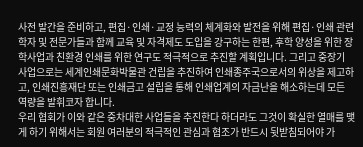사전 발간을 준비하고, 편집·인쇄·교정 능력의 체계화와 발전을 위해 편집·인쇄 관련 학자 및 전문가들과 함께 교육 및 자격제도 도입을 강구하는 한편, 후학 양성을 위한 장학사업과 친환경 인쇄를 위한 연구도 적극적으로 추진할 계획입니다. 그리고 중장기 사업으로는 세계인쇄문화박물관 건립을 추진하여 인쇄종주국으로서의 위상을 제고하고, 인쇄진흥재단 또는 인쇄금고 설립을 통해 인쇄업계의 자금난을 해소하는데 모든 역량을 발휘코자 합니다.
우리 협회가 이와 같은 중차대한 사업들을 추진한다 하더라도 그것이 확실한 열매를 맺게 하기 위해서는 회원 여러분의 적극적인 관심과 협조가 반드시 뒷받침되어야 가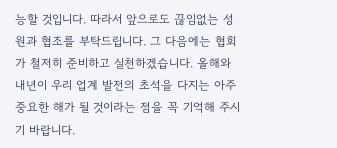능할 것입니다. 따라서 앞으로도 끊임없는 성원과 협조를 부탁드립니다. 그 다음에는 협회가 철저히 준비하고 실천하겠습니다. 올해와 내년이 우리 업계 발전의 초석을 다지는 아주 중요한 해가 될 것이라는 점을 꼭 기억해 주시기 바랍니다.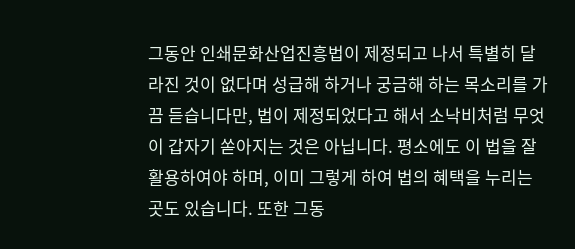그동안 인쇄문화산업진흥법이 제정되고 나서 특별히 달라진 것이 없다며 성급해 하거나 궁금해 하는 목소리를 가끔 듣습니다만, 법이 제정되었다고 해서 소낙비처럼 무엇이 갑자기 쏟아지는 것은 아닙니다. 평소에도 이 법을 잘 활용하여야 하며, 이미 그렇게 하여 법의 혜택을 누리는 곳도 있습니다. 또한 그동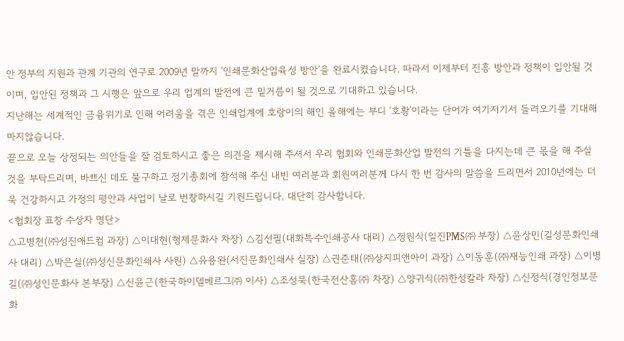안 정부의 지원과 관계 기관의 연구로 2009년 말까지 ‘인쇄문화산업육성 방안’을 완료시켰습니다. 따라서 이제부터 진흥 방안과 정책이 입안될 것이며, 입안된 정책과 그 시행은 앞으로 우리 업계의 발전에 큰 밑거름이 될 것으로 기대하고 있습니다.
지난해는 세계적인 금융위기로 인해 어려움을 겪은 인쇄업계에 호랑이의 해인 올해에는 부디 ‘호황’이라는 단어가 여기저기서 들려오기를 기대해 마지않습니다.
끝으로 오늘 상정되는 의안들을 잘 검토하시고 좋은 의견을 제시해 주셔서 우리 협회와 인쇄문화산업 발전의 기틀을 다지는데 큰 몫을 해 주실 것을 부탁드리며, 바쁘신 데도 불구하고 정기총회에 참석해 주신 내빈 여러분과 회원여러분께 다시 한 번 감사의 말씀을 드리면서 2010년에는 더욱 건강하시고 가정의 평안과 사업이 날로 번창하시길 기원드립니다. 대단히 감사합니다.
<협회장 표창 수상자 명단>
△고병천(㈜성진애드컴 과장) △이대현(형제문화사 차장) △김선필(대화특수인쇄공사 대리) △정원식(일진PMS㈜ 부장) △윤상민(길성문화인쇄사 대리) △박은실(㈜성신문화인쇄사 사원) △유용완(서진문화인쇄사 실장) △권준태(㈜상지피앤아이 과장) △이동훈(㈜재능인쇄 과장) △이병길(㈜성인문화사 본부장) △신윤근(한국하이델베르그㈜ 이사) △조성묵(한국전산홈㈜ 차장) △양귀식(㈜한성칼라 차장) △신정식(경인정보문화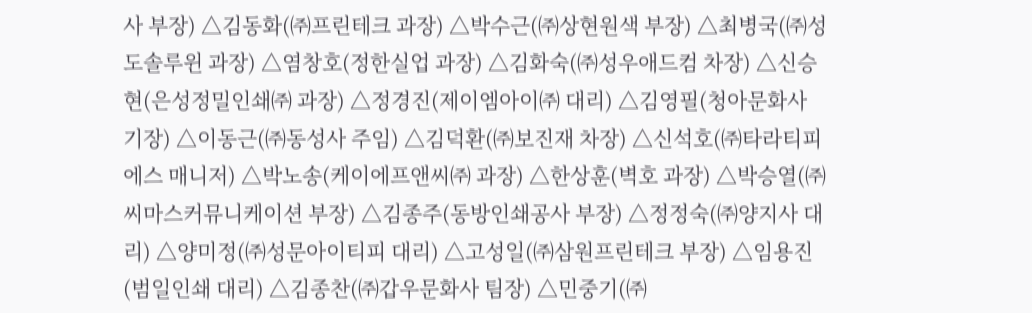사 부장) △김동화(㈜프린테크 과장) △박수근(㈜상현원색 부장) △최병국(㈜성도솔루윈 과장) △염창호(정한실업 과장) △김화숙(㈜성우애드컴 차장) △신승현(은성정밀인쇄㈜ 과장) △정경진(제이엠아이㈜ 대리) △김영필(청아문화사 기장) △이동근(㈜동성사 주임) △김덕환(㈜보진재 차장) △신석호(㈜타라티피에스 매니저) △박노송(케이에프앤씨㈜ 과장) △한상훈(벽호 과장) △박승열(㈜씨마스커뮤니케이션 부장) △김종주(동방인쇄공사 부장) △정정숙(㈜양지사 대리) △양미정(㈜성문아이티피 대리) △고성일(㈜삼원프린테크 부장) △임용진(범일인쇄 대리) △김종찬(㈜갑우문화사 팀장) △민중기(㈜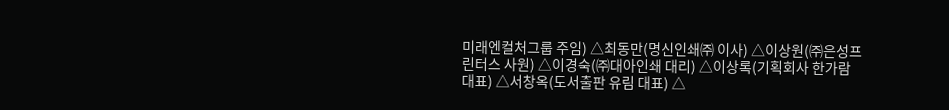미래엔컬처그룹 주임) △최동만(명신인쇄㈜ 이사) △이상원(㈜은성프린터스 사원) △이경숙(㈜대아인쇄 대리) △이상록(기획회사 한가람 대표) △서창옥(도서출판 유림 대표) △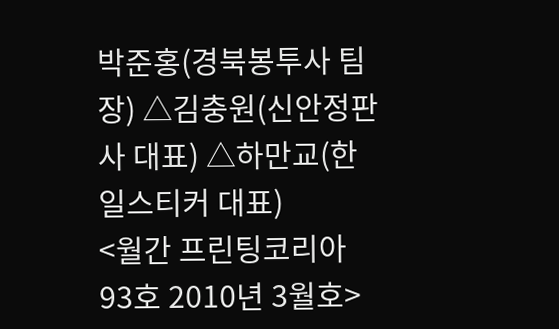박준홍(경북봉투사 팀장) △김충원(신안정판사 대표) △하만교(한일스티커 대표)
<월간 프린팅코리아 93호 2010년 3월호>